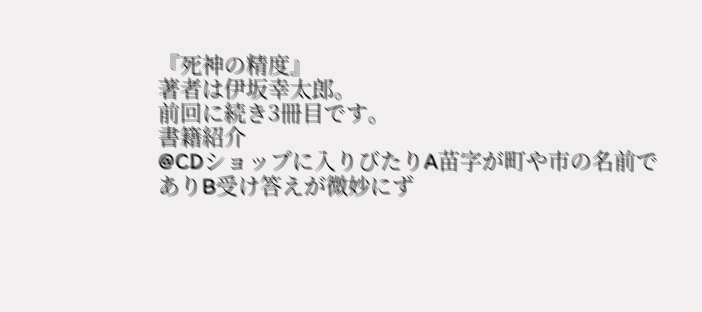『死神の精度』
著者は伊坂幸太郎。
前回に続き3冊目です。
書籍紹介
@CDショップに入りびたりA苗字が町や市の名前でありB受け答えが微妙にず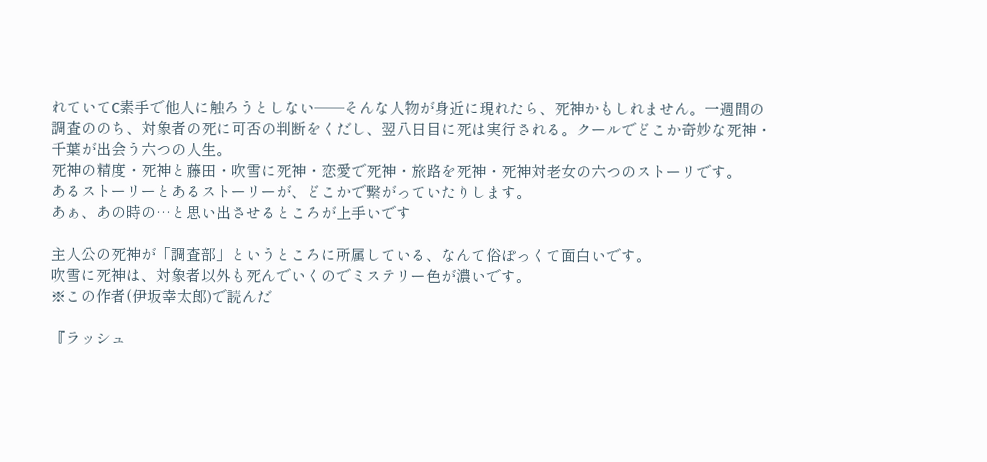れていてC素手で他人に触ろうとしない──そんな人物が身近に現れたら、死神かもしれません。一週間の調査ののち、対象者の死に可否の判断をくだし、翌八日目に死は実行される。クールでどこか奇妙な死神・千葉が出会う六つの人生。
死神の精度・死神と藤田・吹雪に死神・恋愛で死神・旅路を死神・死神対老女の六つのストーリです。
あるストーリーとあるストーリーが、どこかで繋がっていたりします。
あぁ、あの時の…と思い出させるところが上手いです

主人公の死神が「調査部」というところに所属している、なんて俗ぽっくて面白いです。
吹雪に死神は、対象者以外も死んでいくのでミステリー色が濃いです。
※この作者(伊坂幸太郎)で読んだ

『ラッシュ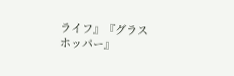ライフ』『グラスホッパー』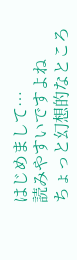はじめまして…
読みやすいですよね
ちょっと幻想的なところ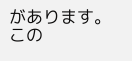があります。
この